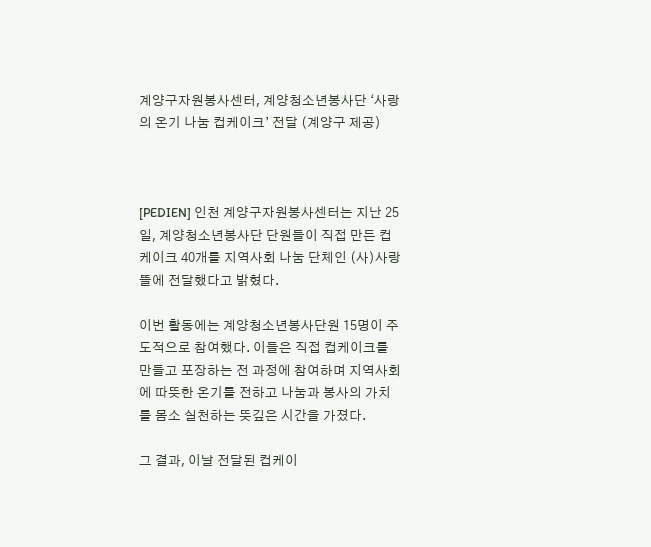계양구자원봉사센터, 계양청소년봉사단 ‘사랑의 온기 나눔 컵케이크’ 전달 (계양구 제공)



[PEDIEN] 인천 계양구자원봉사센터는 지난 25일, 계양청소년봉사단 단원들이 직접 만든 컵케이크 40개를 지역사회 나눔 단체인 (사)사랑뜰에 전달했다고 밝혔다.

이번 활동에는 계양청소년봉사단원 15명이 주도적으로 참여했다. 이들은 직접 컵케이크를 만들고 포장하는 전 과정에 참여하며 지역사회에 따뜻한 온기를 전하고 나눔과 봉사의 가치를 몸소 실천하는 뜻깊은 시간을 가졌다.

그 결과, 이날 전달된 컵케이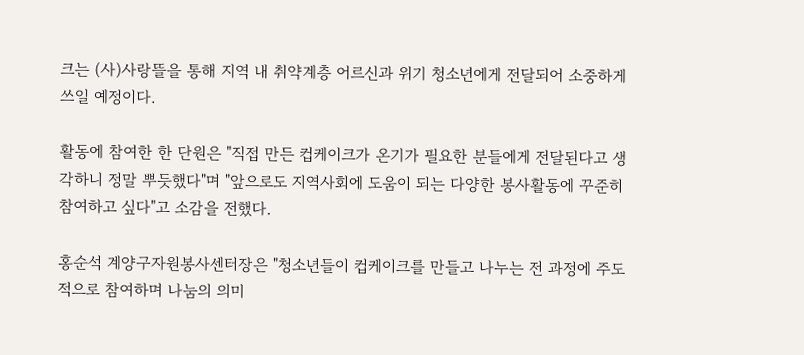크는 (사)사랑뜰을 통해 지역 내 취약계층 어르신과 위기 청소년에게 전달되어 소중하게 쓰일 예정이다.

활동에 참여한 한 단원은 "직접 만든 컵케이크가 온기가 필요한 분들에게 전달된다고 생각하니 정말 뿌듯했다"며 "앞으로도 지역사회에 도움이 되는 다양한 봉사활동에 꾸준히 참여하고 싶다"고 소감을 전했다.

홍순석 계양구자원봉사센터장은 "청소년들이 컵케이크를 만들고 나누는 전 과정에 주도적으로 참여하며 나눔의 의미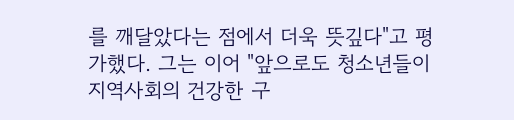를 깨달았다는 점에서 더욱 뜻깊다"고 평가했다. 그는 이어 "앞으로도 청소년들이 지역사회의 건강한 구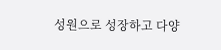성원으로 성장하고 다양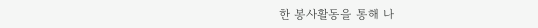한 봉사활동을 통해 나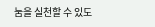눔을 실천할 수 있도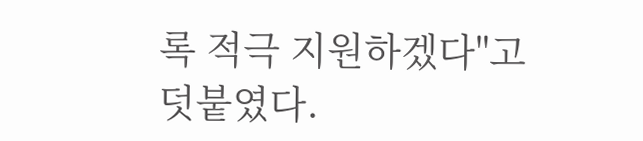록 적극 지원하겠다"고 덧붙였다.